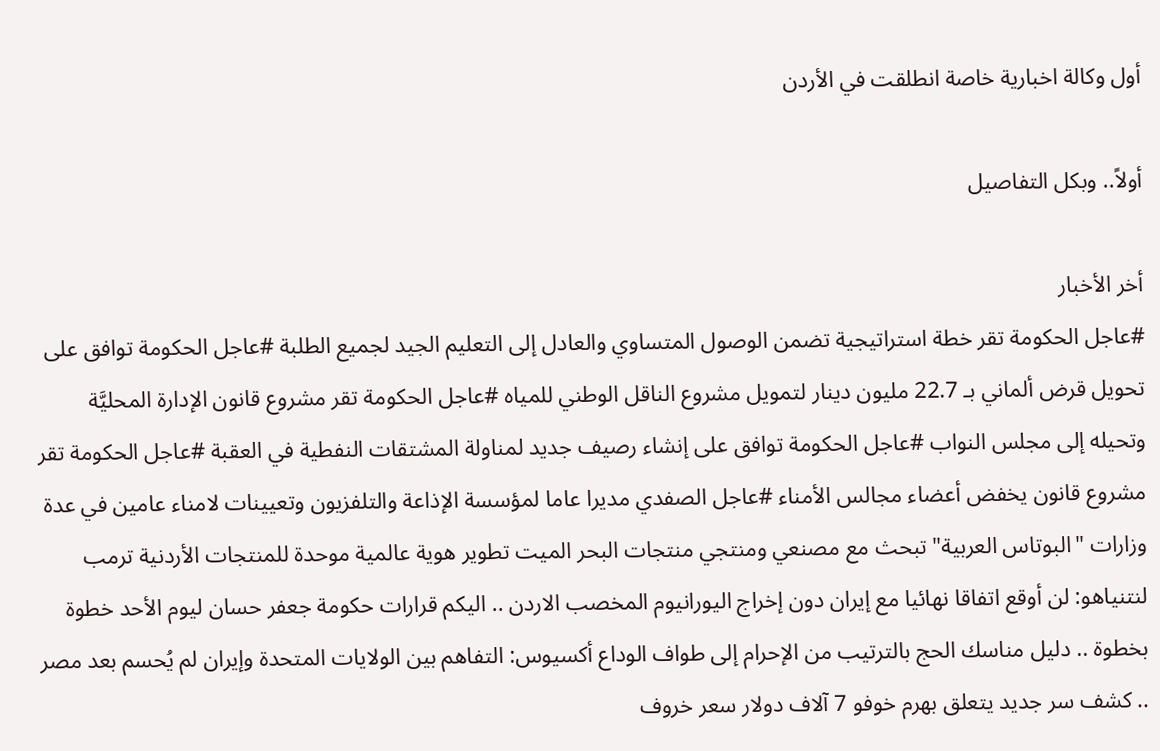أول وكالة اخبارية خاصة انطلقت في الأردن

أولاً.. وبكل التفاصيل

أخر الأخبار
#عاجل الحكومة تقر خطة استراتيجية تضمن الوصول المتساوي والعادل إلى التعليم الجيد لجميع الطلبة #عاجل الحكومة توافق على تحويل قرض ألماني بـ 22.7 مليون دينار لتمويل مشروع الناقل الوطني للمياه #عاجل الحكومة تقر مشروع قانون الإدارة المحليَّة وتحيله إلى مجلس النواب #عاجل الحكومة توافق على إنشاء رصيف جديد لمناولة المشتقات النفطية في العقبة #عاجل الحكومة تقر مشروع قانون يخفض أعضاء مجالس الأمناء #عاجل الصفدي مديرا عاما لمؤسسة الإذاعة والتلفزيون وتعيينات لامناء عامين في عدة وزارات "البوتاس العربية" تبحث مع مصنعي ومنتجي منتجات البحر الميت تطوير هوية عالمية موحدة للمنتجات الأردنية ترمب لنتنياهو: لن أوقع اتفاقا نهائيا مع إيران دون إخراج اليورانيوم المخصب الاردن .. اليكم قرارات حكومة جعفر حسان ليوم الأحد خطوة بخطوة .. دليل مناسك الحج بالترتيب من الإحرام إلى طواف الوداع أكسيوس: التفاهم بين الولايات المتحدة وإيران لم يُحسم بعد مصر .. كشف سر جديد يتعلق بهرم خوفو 7 آلاف دولار سعر خروف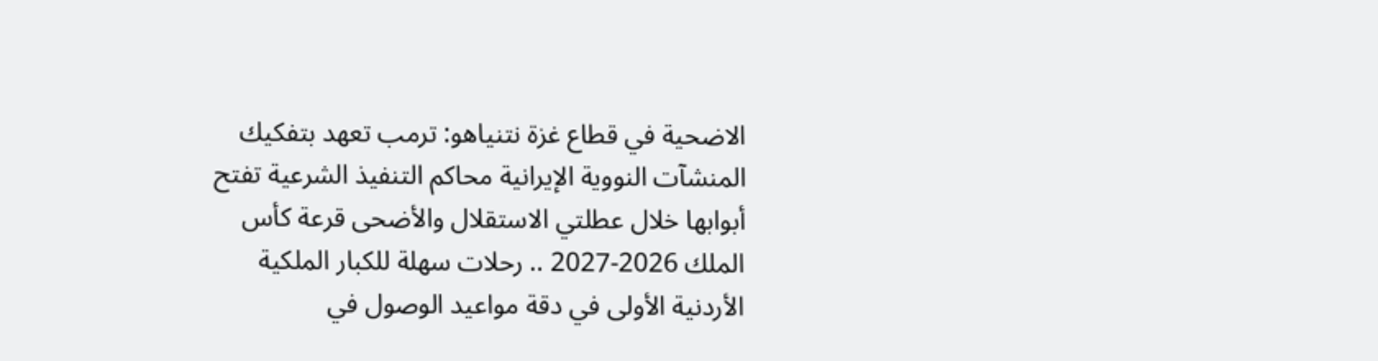الاضحية في قطاع غزة نتنياهو: ترمب تعهد بتفكيك المنشآت النووية الإيرانية محاكم التنفيذ الشرعية تفتح أبوابها خلال عطلتي الاستقلال والأضحى قرعة كأس الملك 2026-2027 .. رحلات سهلة للكبار الملكية الأردنية الأولى في دقة مواعيد الوصول في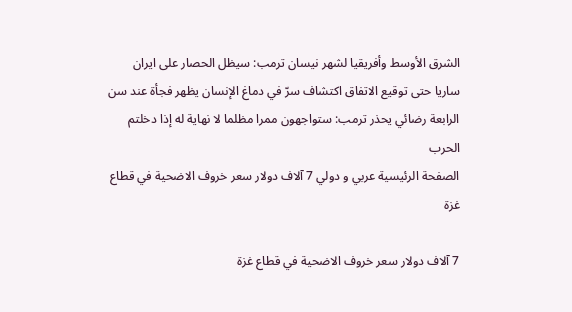الشرق الأوسط وأفريقيا لشهر نيسان ترمب: سيظل الحصار على ايران ساريا حتى توقيع الاتفاق اكتشاف سرّ في دماغ الإنسان يظهر فجأة عند سن الرابعة رضائي يحذر ترمب: ستواجهون ممرا مظلما لا نهاية له إذا دخلتم الحرب
الصفحة الرئيسية عربي و دولي 7 آلاف دولار سعر خروف الاضحية في قطاع غزة

7 آلاف دولار سعر خروف الاضحية في قطاع غزة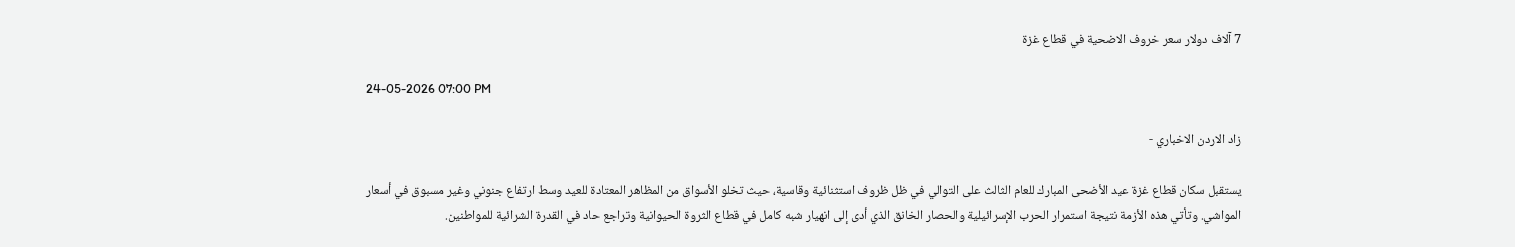7 آلاف دولار سعر خروف الاضحية في قطاع غزة

24-05-2026 07:00 PM

زاد الاردن الاخباري -

يستقبل سكان قطاع غزة عيد الأضحى المبارك للعام الثالث على التوالي في ظل ظروف استثنائية وقاسية، حيث تخلو الأسواق من المظاهر المعتادة للعيد وسط ارتفاع جنوني وغير مسبوق في أسعار المواشي. وتأتي هذه الأزمة نتيجة استمرار الحرب الإسرائيلية والحصار الخانق الذي أدى إلى انهيار شبه كامل في قطاع الثروة الحيوانية وتراجع حاد في القدرة الشرائية للمواطنين.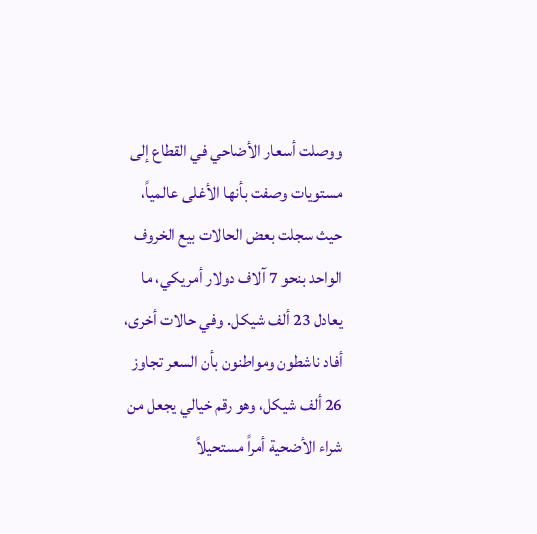ووصلت أسعار الأضاحي في القطاع إلى مستويات وصفت بأنها الأغلى عالمياً، حيث سجلت بعض الحالات بيع الخروف الواحد بنحو 7 آلاف دولار أمريكي، ما يعادل 23 ألف شيكل. وفي حالات أخرى، أفاد ناشطون ومواطنون بأن السعر تجاوز 26 ألف شيكل، وهو رقم خيالي يجعل من شراء الأضحية أمراً مستحيلاً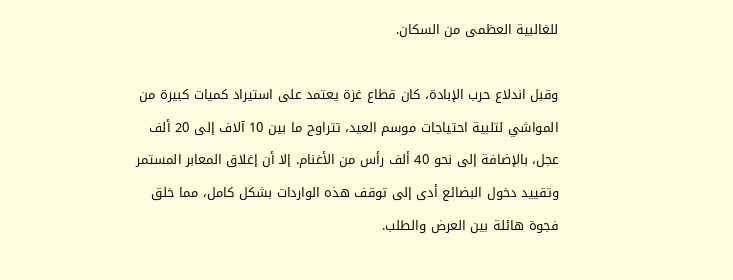للغالبية العظمى من السكان.

وقبل اندلاع حرب الإبادة، كان قطاع غزة يعتمد على استيراد كميات كبيرة من المواشي لتلبية احتياجات موسم العيد، تتراوح ما بين 10 آلاف إلى 20 ألف عجل، بالإضافة إلى نحو 40 ألف رأس من الأغنام. إلا أن إغلاق المعابر المستمر وتقييد دخول البضائع أدى إلى توقف هذه الواردات بشكل كامل، مما خلق فجوة هائلة بين العرض والطلب.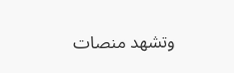وتشهد منصات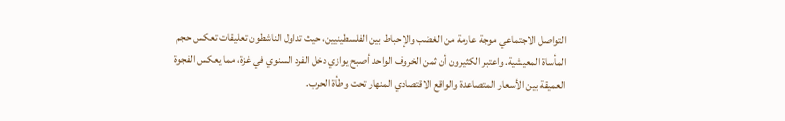التواصل الاجتماعي موجة عارمة من الغضب والإحباط بين الفلسطينيين، حيث تداول الناشطون تعليقات تعكس حجم المأساة المعيشية. واعتبر الكثيرون أن ثمن الخروف الواحد أصبح يوازي دخل الفرد السنوي في غزة، مما يعكس الفجوة العميقة بين الأسعار المتصاعدة والواقع الاقتصادي المنهار تحت وطأة الحرب.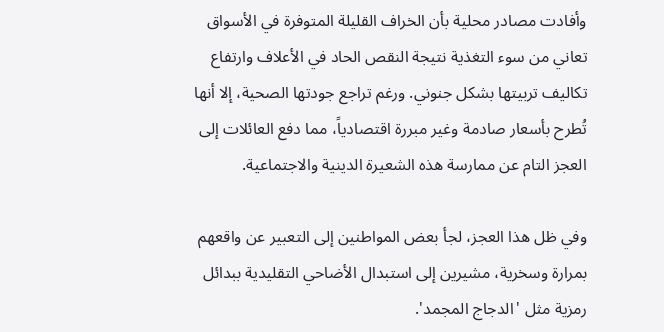وأفادت مصادر محلية بأن الخراف القليلة المتوفرة في الأسواق تعاني من سوء التغذية نتيجة النقص الحاد في الأعلاف وارتفاع تكاليف تربيتها بشكل جنوني. ورغم تراجع جودتها الصحية، إلا أنها تُطرح بأسعار صادمة وغير مبررة اقتصادياً، مما دفع العائلات إلى العجز التام عن ممارسة هذه الشعيرة الدينية والاجتماعية.

وفي ظل هذا العجز، لجأ بعض المواطنين إلى التعبير عن واقعهم بمرارة وسخرية، مشيرين إلى استبدال الأضاحي التقليدية ببدائل رمزية مثل 'الدجاج المجمد'.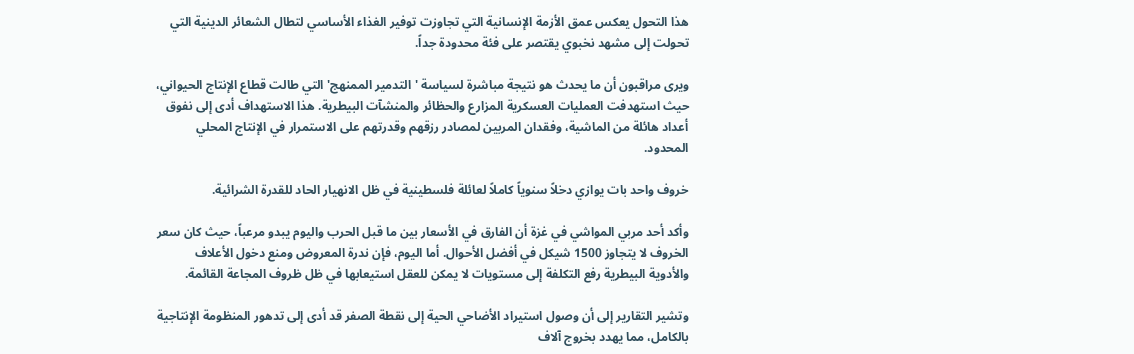هذا التحول يعكس عمق الأزمة الإنسانية التي تجاوزت توفير الغذاء الأساسي لتطال الشعائر الدينية التي تحولت إلى مشهد نخبوي يقتصر على فئة محدودة جداً.

ويرى مراقبون أن ما يحدث هو نتيجة مباشرة لسياسة 'التدمير الممنهج' التي طالت قطاع الإنتاج الحيواني، حيث استهدفت العمليات العسكرية المزارع والحظائر والمنشآت البيطرية. هذا الاستهداف أدى إلى نفوق أعداد هائلة من الماشية، وفقدان المربين لمصادر رزقهم وقدرتهم على الاستمرار في الإنتاج المحلي المحدود.

خروف واحد بات يوازي دخلاً سنوياً كاملاً لعائلة فلسطينية في ظل الانهيار الحاد للقدرة الشرائية.

وأكد أحد مربي المواشي في غزة أن الفارق في الأسعار بين ما قبل الحرب واليوم يبدو مرعباً، حيث كان سعر الخروف لا يتجاوز 1500 شيكل في أفضل الأحوال. أما اليوم، فإن ندرة المعروض ومنع دخول الأعلاف والأدوية البيطرية رفع التكلفة إلى مستويات لا يمكن للعقل استيعابها في ظل ظروف المجاعة القائمة.

وتشير التقارير إلى أن وصول استيراد الأضاحي الحية إلى نقطة الصفر قد أدى إلى تدهور المنظومة الإنتاجية بالكامل، مما يهدد بخروج آلاف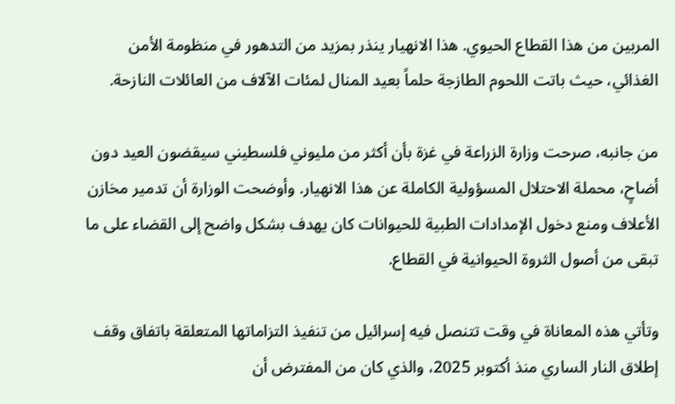المربين من هذا القطاع الحيوي. هذا الانهيار ينذر بمزيد من التدهور في منظومة الأمن الغذائي، حيث باتت اللحوم الطازجة حلماً بعيد المنال لمئات الآلاف من العائلات النازحة.

من جانبه، صرحت وزارة الزراعة في غزة بأن أكثر من مليوني فلسطيني سيقضون العيد دون أضاحٍ، محملة الاحتلال المسؤولية الكاملة عن هذا الانهيار. وأوضحت الوزارة أن تدمير مخازن الأعلاف ومنع دخول الإمدادات الطبية للحيوانات كان يهدف بشكل واضح إلى القضاء على ما تبقى من أصول الثروة الحيوانية في القطاع.

وتأتي هذه المعاناة في وقت تتنصل فيه إسرائيل من تنفيذ التزاماتها المتعلقة باتفاق وقف إطلاق النار الساري منذ أكتوبر 2025، والذي كان من المفترض أن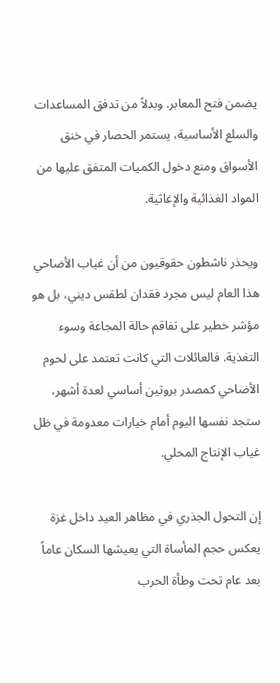يضمن فتح المعابر. وبدلاً من تدفق المساعدات والسلع الأساسية، يستمر الحصار في خنق الأسواق ومنع دخول الكميات المتفق عليها من المواد الغذائية والإغاثية.

ويحذر ناشطون حقوقيون من أن غياب الأضاحي هذا العام ليس مجرد فقدان لطقس ديني، بل هو مؤشر خطير على تفاقم حالة المجاعة وسوء التغذية. فالعائلات التي كانت تعتمد على لحوم الأضاحي كمصدر بروتين أساسي لعدة أشهر، ستجد نفسها اليوم أمام خيارات معدومة في ظل غياب الإنتاج المحلي.

إن التحول الجذري في مظاهر العيد داخل غزة يعكس حجم المأساة التي يعيشها السكان عاماً بعد عام تحت وطأة الحرب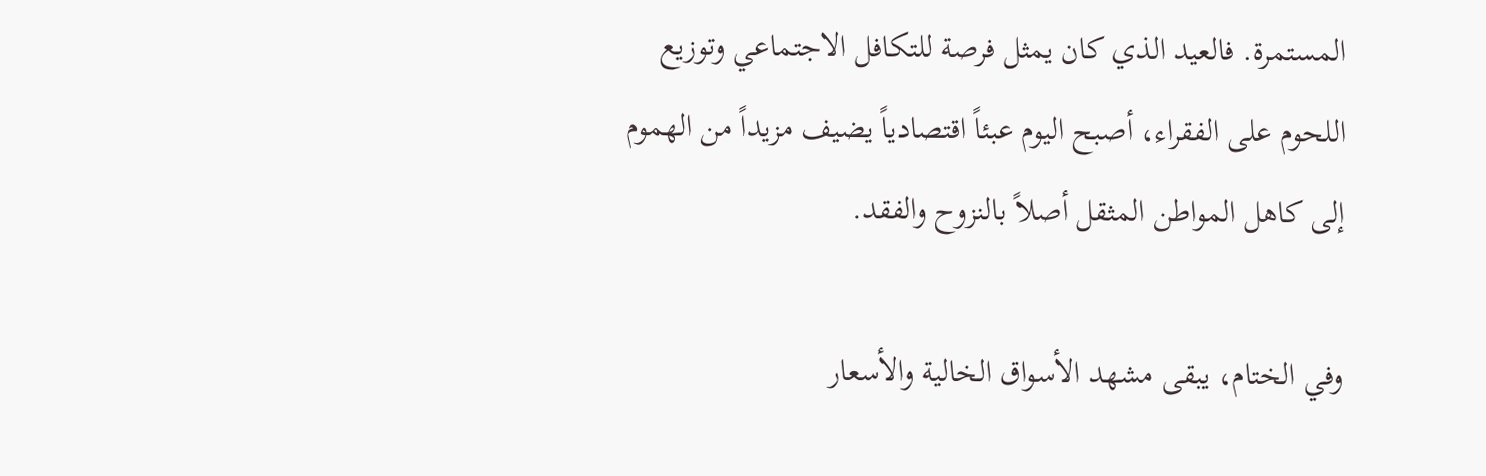المستمرة. فالعيد الذي كان يمثل فرصة للتكافل الاجتماعي وتوزيع اللحوم على الفقراء، أصبح اليوم عبئاً اقتصادياً يضيف مزيداً من الهموم إلى كاهل المواطن المثقل أصلاً بالنزوح والفقد.

وفي الختام، يبقى مشهد الأسواق الخالية والأسعار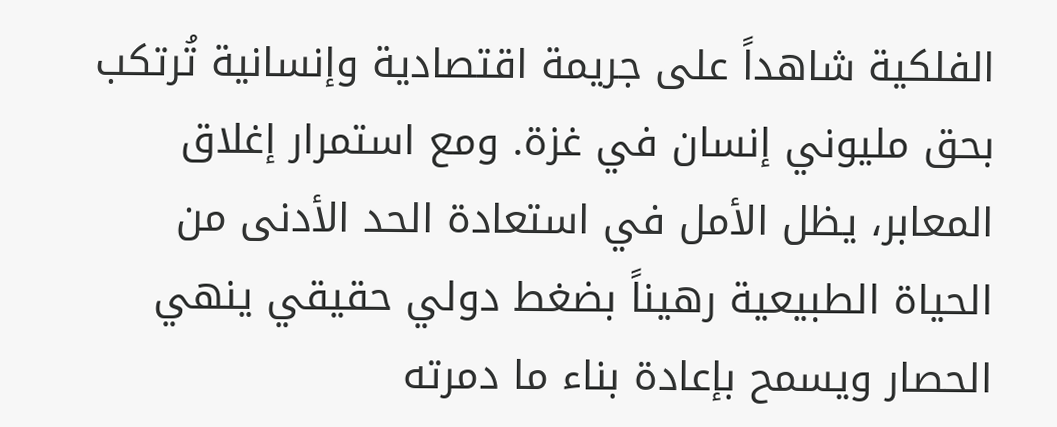الفلكية شاهداً على جريمة اقتصادية وإنسانية تُرتكب بحق مليوني إنسان في غزة. ومع استمرار إغلاق المعابر، يظل الأمل في استعادة الحد الأدنى من الحياة الطبيعية رهيناً بضغط دولي حقيقي ينهي الحصار ويسمح بإعادة بناء ما دمرته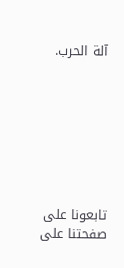آلة الحرب.








تابعونا على صفحتنا على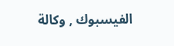الفيسبوك , وكالة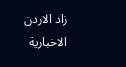زاد الاردن الاخبارية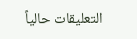التعليقات حالياً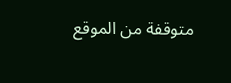متوقفة من الموقع